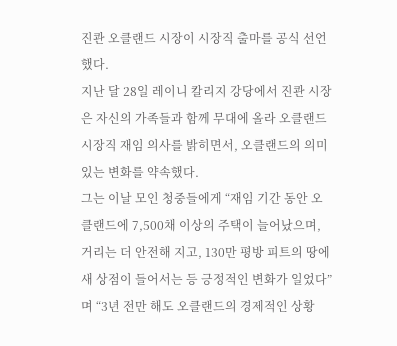진콴 오클랜드 시장이 시장직 출마를 공식 선언했다.
지난 달 28일 레이니 칼리지 강당에서 진콴 시장은 자신의 가족들과 함께 무대에 올라 오클랜드시장직 재임 의사를 밝히면서, 오클랜드의 의미있는 변화를 약속했다.
그는 이날 모인 청중들에게 “재임 기간 동안 오클랜드에 7,500채 이상의 주택이 늘어났으며, 거리는 더 안전해 지고, 130만 평방 피트의 땅에 새 상점이 들어서는 등 긍정적인 변화가 일었다”며 “3년 전만 해도 오클랜드의 경제적인 상황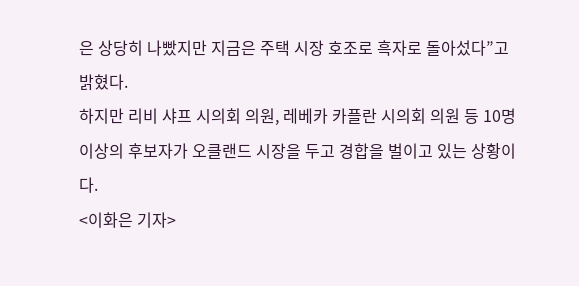은 상당히 나빴지만 지금은 주택 시장 호조로 흑자로 돌아섰다”고 밝혔다.
하지만 리비 샤프 시의회 의원, 레베카 카플란 시의회 의원 등 10명 이상의 후보자가 오클랜드 시장을 두고 경합을 벌이고 있는 상황이다.
<이화은 기자>